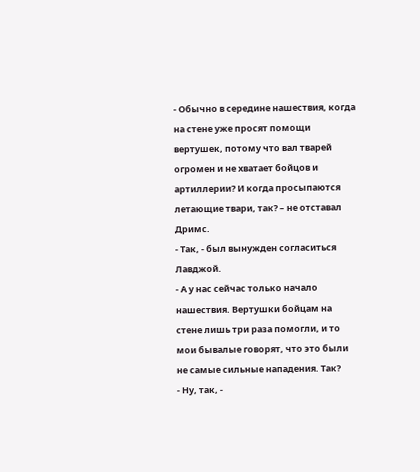- Обычно в середине нашествия, когда на стене уже просят помощи вертушек, потому что вал тварей огромен и не хватает бойцов и артиллерии? И когда просыпаются летающие твари, так? – не отставал Дримс.
- Так, - был вынужден согласиться Лавджой.
- А у нас сейчас только начало нашествия. Вертушки бойцам на стене лишь три раза помогли, и то мои бывалые говорят, что это были не самые сильные нападения. Так?
- Ну, так, -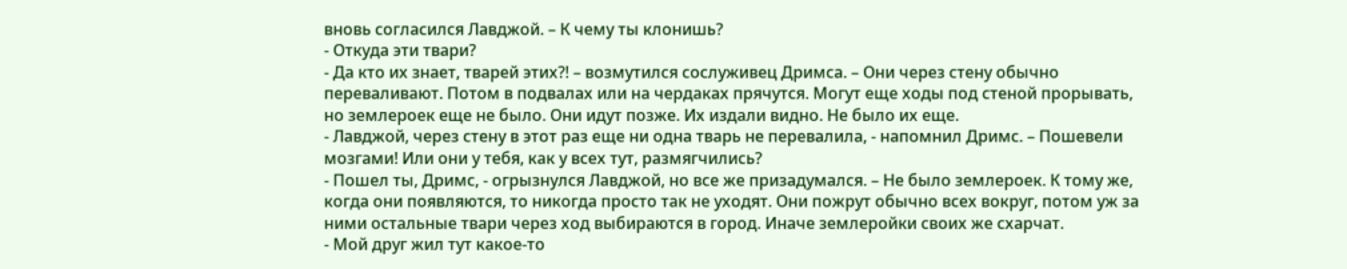вновь согласился Лавджой. – К чему ты клонишь?
- Откуда эти твари?
- Да кто их знает, тварей этих?! – возмутился сослуживец Дримса. – Они через стену обычно переваливают. Потом в подвалах или на чердаках прячутся. Могут еще ходы под стеной прорывать, но землероек еще не было. Они идут позже. Их издали видно. Не было их еще.
- Лавджой, через стену в этот раз еще ни одна тварь не перевалила, - напомнил Дримс. – Пошевели мозгами! Или они у тебя, как у всех тут, размягчились?
- Пошел ты, Дримс, - огрызнулся Лавджой, но все же призадумался. – Не было землероек. К тому же, когда они появляются, то никогда просто так не уходят. Они пожрут обычно всех вокруг, потом уж за ними остальные твари через ход выбираются в город. Иначе землеройки своих же схарчат.
- Мой друг жил тут какое-то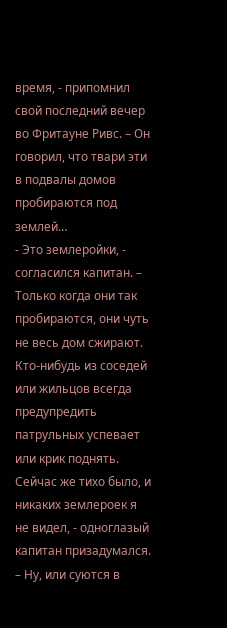время, - припомнил свой последний вечер во Фритауне Ривс. – Он говорил, что твари эти в подвалы домов пробираются под землей…
- Это землеройки, - согласился капитан. – Только когда они так пробираются, они чуть не весь дом сжирают. Кто-нибудь из соседей или жильцов всегда предупредить патрульных успевает или крик поднять. Сейчас же тихо было, и никаких землероек я не видел, - одноглазый капитан призадумался. – Ну, или суются в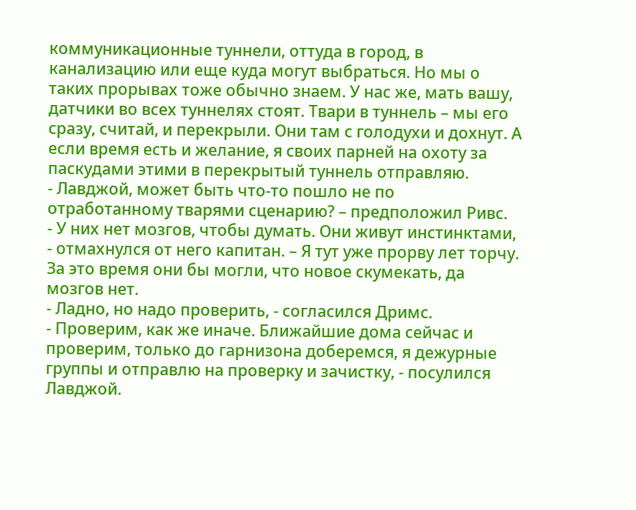коммуникационные туннели, оттуда в город, в канализацию или еще куда могут выбраться. Но мы о таких прорывах тоже обычно знаем. У нас же, мать вашу, датчики во всех туннелях стоят. Твари в туннель – мы его сразу, считай, и перекрыли. Они там с голодухи и дохнут. А если время есть и желание, я своих парней на охоту за паскудами этими в перекрытый туннель отправляю.
- Лавджой, может быть что-то пошло не по отработанному тварями сценарию? – предположил Ривс.
- У них нет мозгов, чтобы думать. Они живут инстинктами, - отмахнулся от него капитан. – Я тут уже прорву лет торчу. За это время они бы могли, что новое скумекать, да мозгов нет.
- Ладно, но надо проверить, - согласился Дримс.
- Проверим, как же иначе. Ближайшие дома сейчас и проверим, только до гарнизона доберемся, я дежурные группы и отправлю на проверку и зачистку, - посулился Лавджой.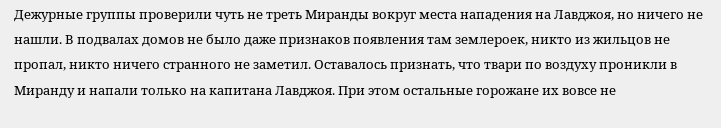Дежурные группы проверили чуть не треть Миранды вокруг места нападения на Лавджоя, но ничего не нашли. В подвалах домов не было даже признаков появления там землероек, никто из жильцов не пропал, никто ничего странного не заметил. Оставалось признать, что твари по воздуху проникли в Миранду и напали только на капитана Лавджоя. При этом остальные горожане их вовсе не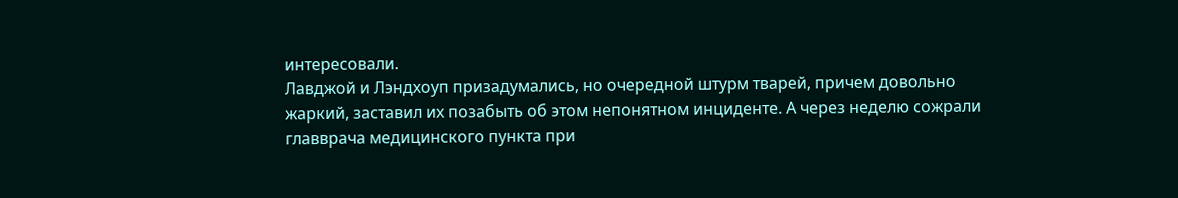интересовали.
Лавджой и Лэндхоуп призадумались, но очередной штурм тварей, причем довольно жаркий, заставил их позабыть об этом непонятном инциденте. А через неделю сожрали главврача медицинского пункта при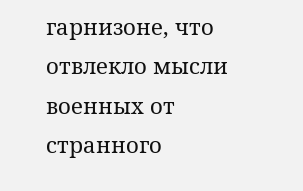гарнизоне, что отвлекло мысли военных от странного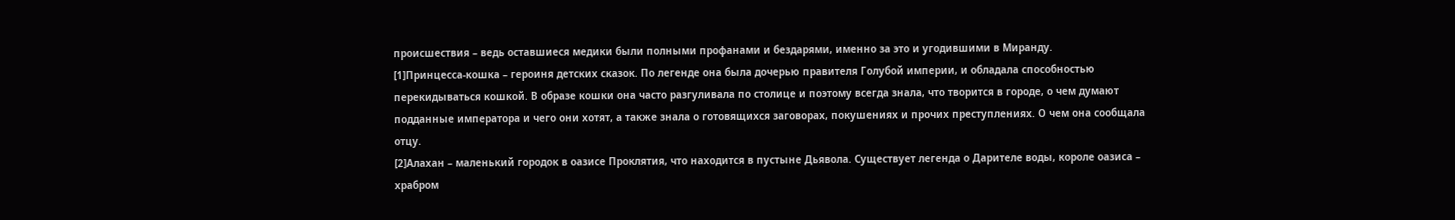происшествия – ведь оставшиеся медики были полными профанами и бездарями, именно за это и угодившими в Миранду.
[1]Принцесса-кошка – героиня детских сказок. По легенде она была дочерью правителя Голубой империи, и обладала способностью перекидываться кошкой. В образе кошки она часто разгуливала по столице и поэтому всегда знала, что творится в городе, о чем думают подданные императора и чего они хотят, а также знала о готовящихся заговорах, покушениях и прочих преступлениях. О чем она сообщала отцу.
[2]Алахан – маленький городок в оазисе Проклятия, что находится в пустыне Дьявола. Существует легенда о Дарителе воды, короле оазиса – храбром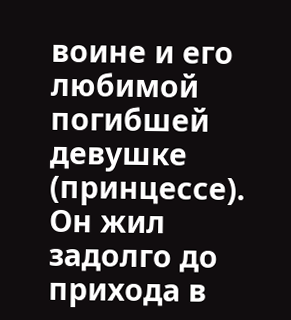воине и его любимой погибшей девушке (принцессе). Он жил задолго до прихода в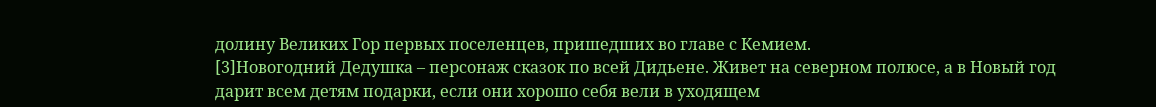долину Великих Гор первых поселенцев, пришедших во главе с Кемием.
[3]Новогодний Дедушка – персонаж сказок по всей Дидьене. Живет на северном полюсе, а в Новый год дарит всем детям подарки, если они хорошо себя вели в уходящем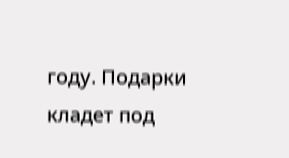году. Подарки кладет под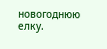новогоднюю елку.